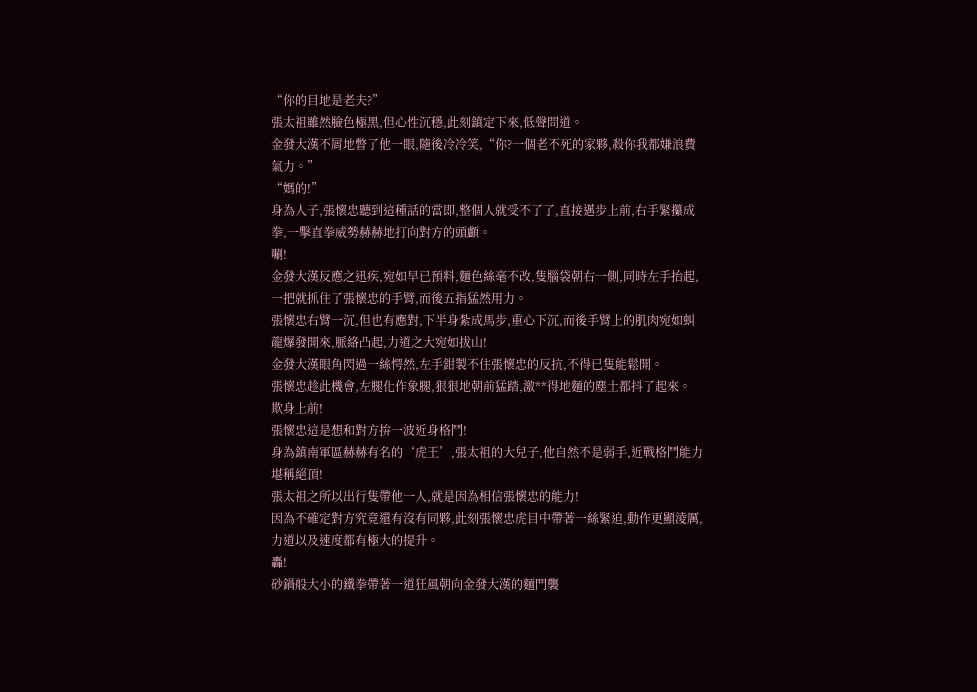“你的目地是老夫?”
張太祖雖然臉色極黑,但心性沉穩,此刻鎮定下來,低聲問道。
金發大漢不屑地瞥了他一眼,隨後冷冷笑,“你?一個老不死的家夥,殺你我都嫌浪費氣力。”
“媽的!”
身為人子,張懷忠聽到這種話的當即,整個人就受不了了,直接邁步上前,右手緊攥成拳,一擊直拳威勢赫赫地打向對方的頭顱。
唰!
金發大漢反應之迅疾,宛如早已預料,麵色絲毫不改,隻腦袋朝右一側,同時左手抬起,一把就抓住了張懷忠的手臂,而後五指猛然用力。
張懷忠右臂一沉,但也有應對,下半身紮成馬步,重心下沉,而後手臂上的肌肉宛如虯龍爆發開來,脈絡凸起,力道之大宛如拔山!
金發大漢眼角閃過一絲愕然,左手鉗製不住張懷忠的反抗,不得已隻能鬆開。
張懷忠趁此機會,左腿化作象腿,狠狠地朝前猛踏,激**得地麵的塵土都抖了起來。
欺身上前!
張懷忠這是想和對方拚一波近身格鬥!
身為鎮南軍區赫赫有名的‘虎王’,張太祖的大兒子,他自然不是弱手,近戰格鬥能力堪稱絕頂!
張太祖之所以出行隻帶他一人,就是因為相信張懷忠的能力!
因為不確定對方究竟還有沒有同夥,此刻張懷忠虎目中帶著一絲緊迫,動作更顯淩厲,力道以及速度都有極大的提升。
轟!
砂鍋般大小的鐵拳帶著一道狂風朝向金發大漢的麵門襲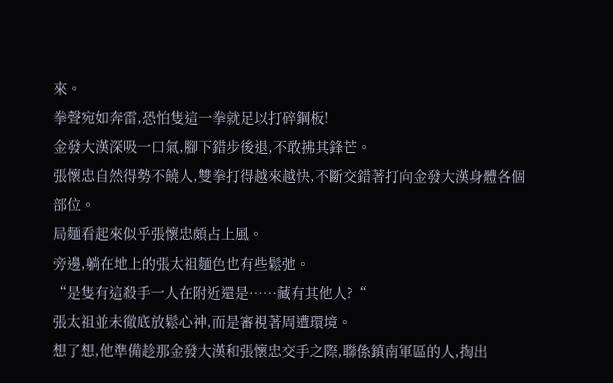來。
拳聲宛如奔雷,恐怕隻這一拳就足以打碎鋼板!
金發大漢深吸一口氣,腳下錯步後退,不敢拂其鋒芒。
張懷忠自然得勢不饒人,雙拳打得越來越快,不斷交錯著打向金發大漢身體各個部位。
局麵看起來似乎張懷忠頗占上風。
旁邊,躺在地上的張太祖麵色也有些鬆弛。
“是隻有這殺手一人在附近還是……藏有其他人?“
張太祖並未徹底放鬆心神,而是審視著周遭環境。
想了想,他準備趁那金發大漢和張懷忠交手之際,聯係鎮南軍區的人,掏出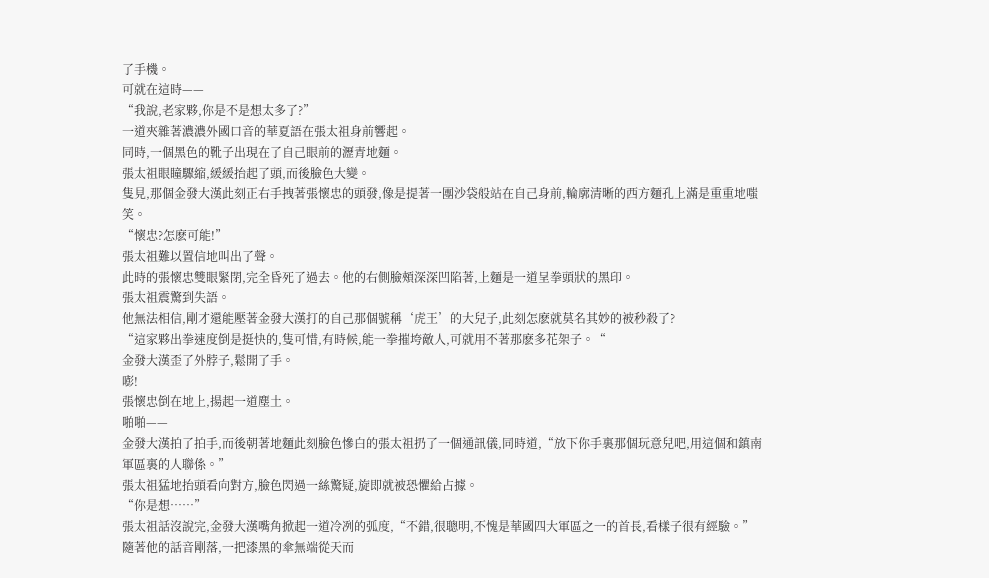了手機。
可就在這時——
“我說,老家夥,你是不是想太多了?”
一道夾雜著濃濃外國口音的華夏語在張太祖身前響起。
同時,一個黑色的靴子出現在了自己眼前的瀝青地麵。
張太祖眼瞳驟縮,緩緩抬起了頭,而後臉色大變。
隻見,那個金發大漢此刻正右手拽著張懷忠的頭發,像是提著一團沙袋般站在自己身前,輪廓清晰的西方麵孔上滿是重重地嗤笑。
“懷忠?怎麽可能!”
張太祖難以置信地叫出了聲。
此時的張懷忠雙眼緊閉,完全昏死了過去。他的右側臉頰深深凹陷著,上麵是一道呈拳頭狀的黑印。
張太祖震驚到失語。
他無法相信,剛才還能壓著金發大漢打的自己那個號稱‘虎王’的大兒子,此刻怎麽就莫名其妙的被秒殺了?
“這家夥出拳速度倒是挺快的,隻可惜,有時候,能一拳摧垮敵人,可就用不著那麽多花架子。“
金發大漢歪了外脖子,鬆開了手。
嘭!
張懷忠倒在地上,揚起一道塵土。
啪啪——
金發大漢拍了拍手,而後朝著地麵此刻臉色慘白的張太祖扔了一個通訊儀,同時道,“放下你手裏那個玩意兒吧,用這個和鎮南軍區裏的人聯係。”
張太祖猛地抬頭看向對方,臉色閃過一絲驚疑,旋即就被恐懼給占據。
“你是想……”
張太祖話沒說完,金發大漢嘴角掀起一道冷冽的弧度,“不錯,很聰明,不愧是華國四大軍區之一的首長,看樣子很有經驗。”
隨著他的話音剛落,一把漆黑的傘無端從天而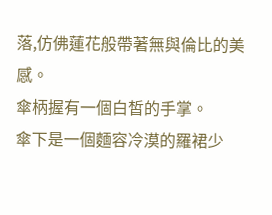落,仿佛蓮花般帶著無與倫比的美感。
傘柄握有一個白皙的手掌。
傘下是一個麵容冷漠的羅裙少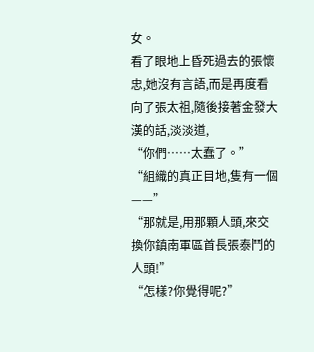女。
看了眼地上昏死過去的張懷忠,她沒有言語,而是再度看向了張太祖,隨後接著金發大漢的話,淡淡道,
“你們……太蠢了。”
“組織的真正目地,隻有一個——”
“那就是,用那顆人頭,來交換你鎮南軍區首長張泰鬥的人頭!”
“怎樣?你覺得呢?”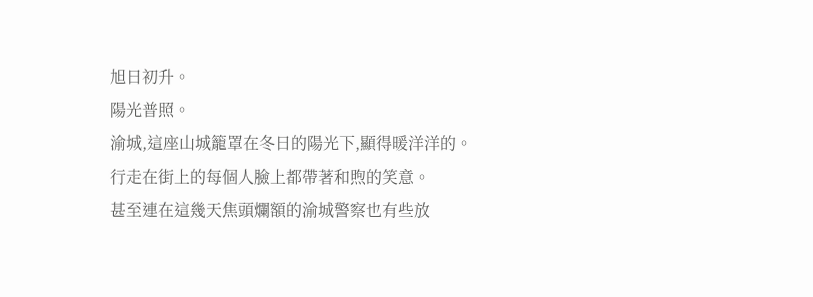旭日初升。
陽光普照。
渝城,這座山城籠罩在冬日的陽光下,顯得暖洋洋的。
行走在街上的每個人臉上都帶著和煦的笑意。
甚至連在這幾天焦頭爛額的渝城警察也有些放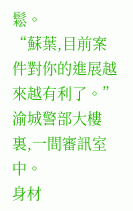鬆。
“蘇葉,目前案件對你的進展越來越有利了。”
渝城警部大樓裏,一間審訊室中。
身材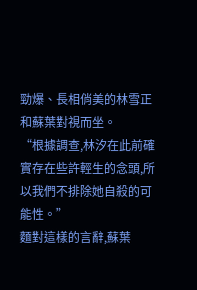勁爆、長相俏美的林雪正和蘇葉對視而坐。
“根據調查,林汐在此前確實存在些許輕生的念頭,所以我們不排除她自殺的可能性。”
麵對這樣的言辭,蘇葉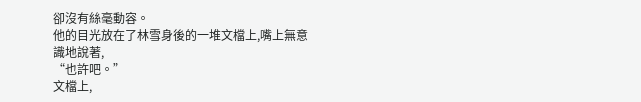卻沒有絲毫動容。
他的目光放在了林雪身後的一堆文檔上,嘴上無意識地說著,
“也許吧。”
文檔上,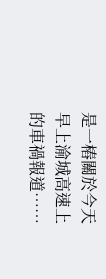是一樁關於今天早上渝城高速上的車禍報道……